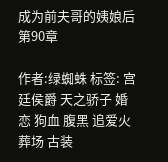成为前夫哥的姨娘后 第90章

作者:绿蜘蛛 标签: 宫廷侯爵 天之骄子 婚恋 狗血 腹黑 追爱火葬场 古装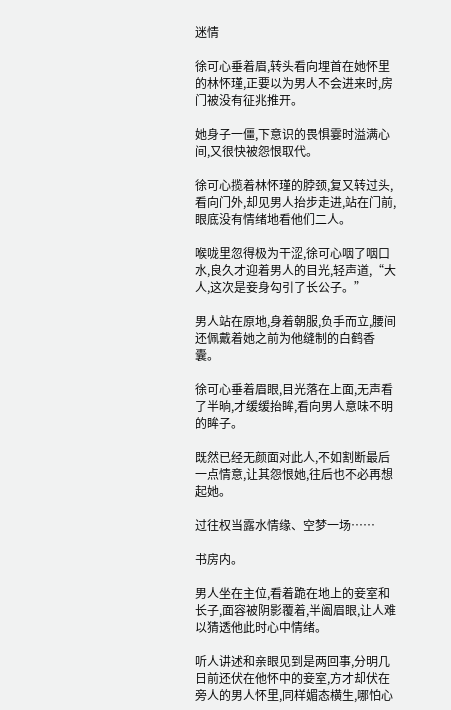迷情

徐可心垂着眉,转头看向埋首在她怀里的林怀瑾,正要以为男人不会进来时,房门被没有征兆推开。

她身子一僵,下意识的畏惧霎时溢满心间,又很快被怨恨取代。

徐可心揽着林怀瑾的脖颈,复又转过头,看向门外,却见男人抬步走进,站在门前,眼底没有情绪地看他们二人。

喉咙里忽得极为干涩,徐可心咽了咽口水,良久才迎着男人的目光,轻声道,“大人,这次是妾身勾引了长公子。”

男人站在原地,身着朝服,负手而立,腰间还佩戴着她之前为他缝制的白鹤香囊。

徐可心垂着眉眼,目光落在上面,无声看了半晌,才缓缓抬眸,看向男人意味不明的眸子。

既然已经无颜面对此人,不如割断最后一点情意,让其怨恨她,往后也不必再想起她。

过往权当露水情缘、空梦一场……

书房内。

男人坐在主位,看着跪在地上的妾室和长子,面容被阴影覆着,半阖眉眼,让人难以猜透他此时心中情绪。

听人讲述和亲眼见到是两回事,分明几日前还伏在他怀中的妾室,方才却伏在旁人的男人怀里,同样媚态横生,哪怕心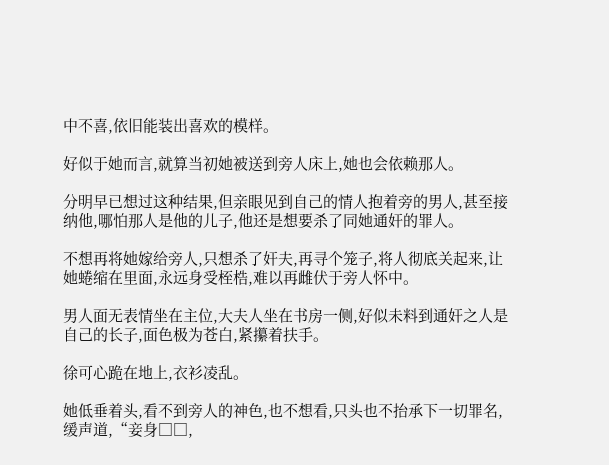中不喜,依旧能装出喜欢的模样。

好似于她而言,就算当初她被送到旁人床上,她也会依赖那人。

分明早已想过这种结果,但亲眼见到自己的情人抱着旁的男人,甚至接纳他,哪怕那人是他的儿子,他还是想要杀了同她通奸的罪人。

不想再将她嫁给旁人,只想杀了奸夫,再寻个笼子,将人彻底关起来,让她蜷缩在里面,永远身受桎梏,难以再雌伏于旁人怀中。

男人面无表情坐在主位,大夫人坐在书房一侧,好似未料到通奸之人是自己的长子,面色极为苍白,紧攥着扶手。

徐可心跪在地上,衣衫凌乱。

她低垂着头,看不到旁人的神色,也不想看,只头也不抬承下一切罪名,缓声道,“妾身□□,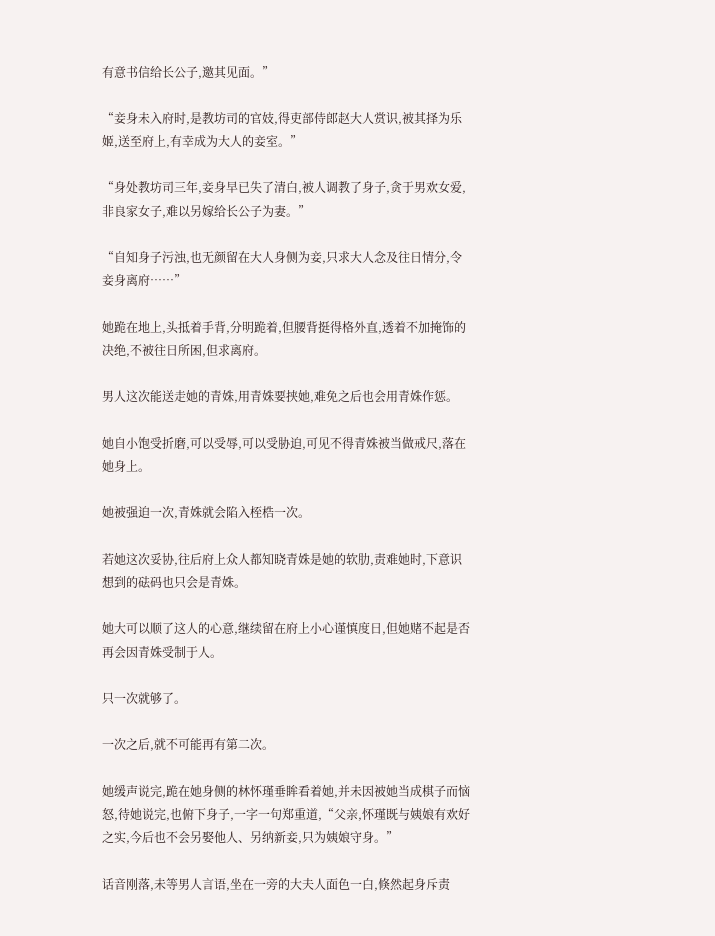有意书信给长公子,邀其见面。”

“妾身未入府时,是教坊司的官妓,得吏部侍郎赵大人赏识,被其择为乐姬,送至府上,有幸成为大人的妾室。”

“身处教坊司三年,妾身早已失了清白,被人调教了身子,贪于男欢女爱,非良家女子,难以另嫁给长公子为妻。”

“自知身子污浊,也无颜留在大人身侧为妾,只求大人念及往日情分,令妾身离府……”

她跪在地上,头抵着手背,分明跪着,但腰背挺得格外直,透着不加掩饰的决绝,不被往日所困,但求离府。

男人这次能送走她的青姝,用青姝要挟她,难免之后也会用青姝作惩。

她自小饱受折磨,可以受辱,可以受胁迫,可见不得青姝被当做戒尺,落在她身上。

她被强迫一次,青姝就会陷入桎梏一次。

若她这次妥协,往后府上众人都知晓青姝是她的软肋,责难她时,下意识想到的砝码也只会是青姝。

她大可以顺了这人的心意,继续留在府上小心谨慎度日,但她赌不起是否再会因青姝受制于人。

只一次就够了。

一次之后,就不可能再有第二次。

她缓声说完,跪在她身侧的林怀瑾垂眸看着她,并未因被她当成棋子而恼怒,待她说完,也俯下身子,一字一句郑重道,“父亲,怀瑾既与姨娘有欢好之实,今后也不会另娶他人、另纳新妾,只为姨娘守身。”

话音刚落,未等男人言语,坐在一旁的大夫人面色一白,倏然起身斥责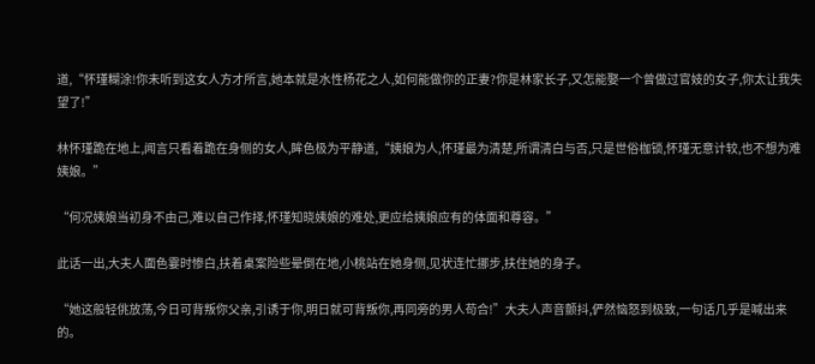道,“怀瑾糊涂!你未听到这女人方才所言,她本就是水性杨花之人,如何能做你的正妻?你是林家长子,又怎能娶一个曾做过官妓的女子,你太让我失望了!”

林怀瑾跪在地上,闻言只看着跪在身侧的女人,眸色极为平静道,“姨娘为人,怀瑾最为清楚,所谓清白与否,只是世俗枷锁,怀瑾无意计较,也不想为难姨娘。”

“何况姨娘当初身不由己,难以自己作择,怀瑾知晓姨娘的难处,更应给姨娘应有的体面和尊容。”

此话一出,大夫人面色霎时惨白,扶着桌案险些晕倒在地,小桃站在她身侧,见状连忙挪步,扶住她的身子。

“她这般轻佻放荡,今日可背叛你父亲,引诱于你,明日就可背叛你,再同旁的男人苟合!”大夫人声音颤抖,俨然恼怒到极致,一句话几乎是喊出来的。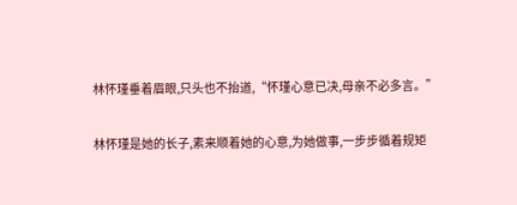林怀瑾垂着眉眼,只头也不抬道,“怀瑾心意已决,母亲不必多言。”

林怀瑾是她的长子,素来顺着她的心意,为她做事,一步步循着规矩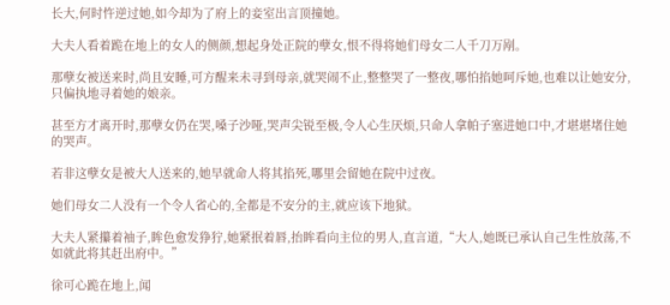长大,何时忤逆过她,如今却为了府上的妾室出言顶撞她。

大夫人看着跪在地上的女人的侧颜,想起身处正院的孽女,恨不得将她们母女二人千刀万剐。

那孽女被送来时,尚且安睡,可方醒来未寻到母亲,就哭闹不止,整整哭了一整夜,哪怕掐她呵斥她,也难以让她安分,只偏执地寻着她的娘亲。

甚至方才离开时,那孽女仍在哭,嗓子沙哑,哭声尖锐至极,令人心生厌烦,只命人拿帕子塞进她口中,才堪堪堵住她的哭声。

若非这孽女是被大人送来的,她早就命人将其掐死,哪里会留她在院中过夜。

她们母女二人没有一个令人省心的,全都是不安分的主,就应该下地狱。

大夫人紧攥着袖子,眸色愈发狰狞,她紧抿着唇,抬眸看向主位的男人,直言道,“大人,她既已承认自己生性放荡,不如就此将其赶出府中。”

徐可心跪在地上,闻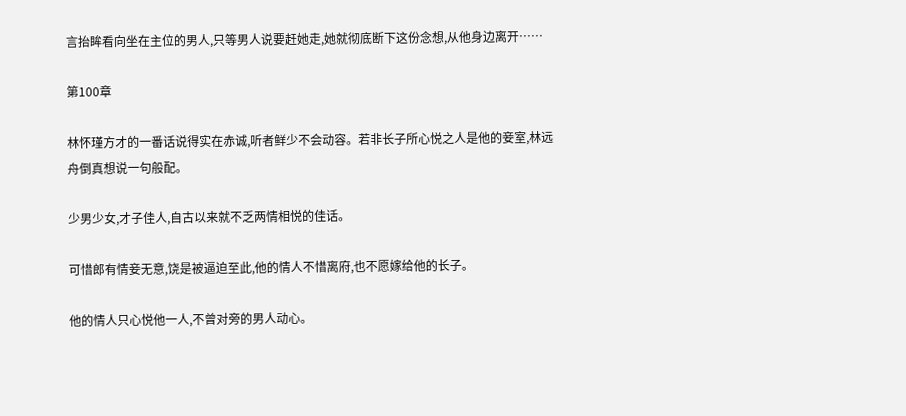言抬眸看向坐在主位的男人,只等男人说要赶她走,她就彻底断下这份念想,从他身边离开……

第100章

林怀瑾方才的一番话说得实在赤诚,听者鲜少不会动容。若非长子所心悦之人是他的妾室,林远舟倒真想说一句般配。

少男少女,才子佳人,自古以来就不乏两情相悦的佳话。

可惜郎有情妾无意,饶是被逼迫至此,他的情人不惜离府,也不愿嫁给他的长子。

他的情人只心悦他一人,不曾对旁的男人动心。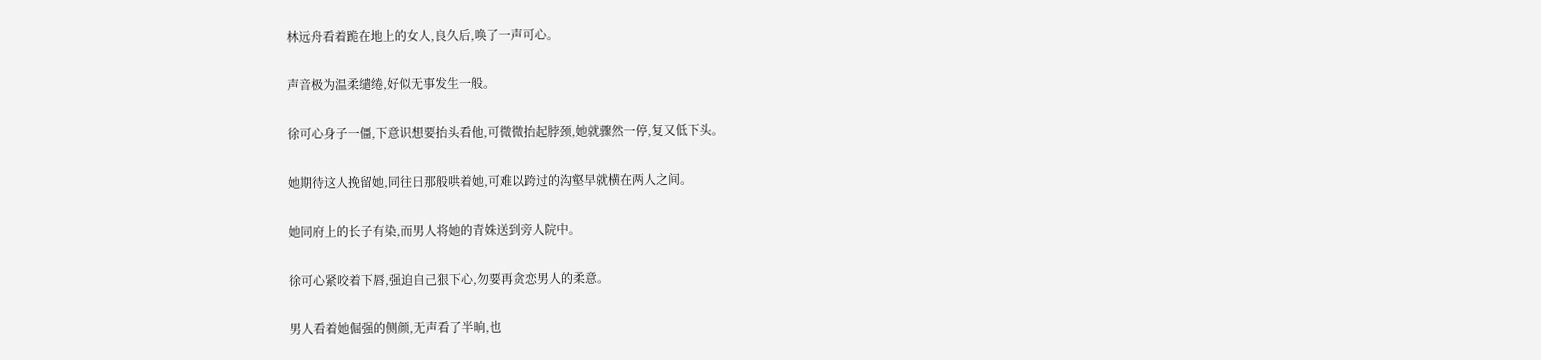林远舟看着跪在地上的女人,良久后,唤了一声可心。

声音极为温柔缱绻,好似无事发生一般。

徐可心身子一僵,下意识想要抬头看他,可微微抬起脖颈,她就骤然一停,复又低下头。

她期待这人挽留她,同往日那般哄着她,可难以跨过的沟壑早就横在两人之间。

她同府上的长子有染,而男人将她的青姝送到旁人院中。

徐可心紧咬着下唇,强迫自己狠下心,勿要再贪恋男人的柔意。

男人看着她倔强的侧颜,无声看了半晌,也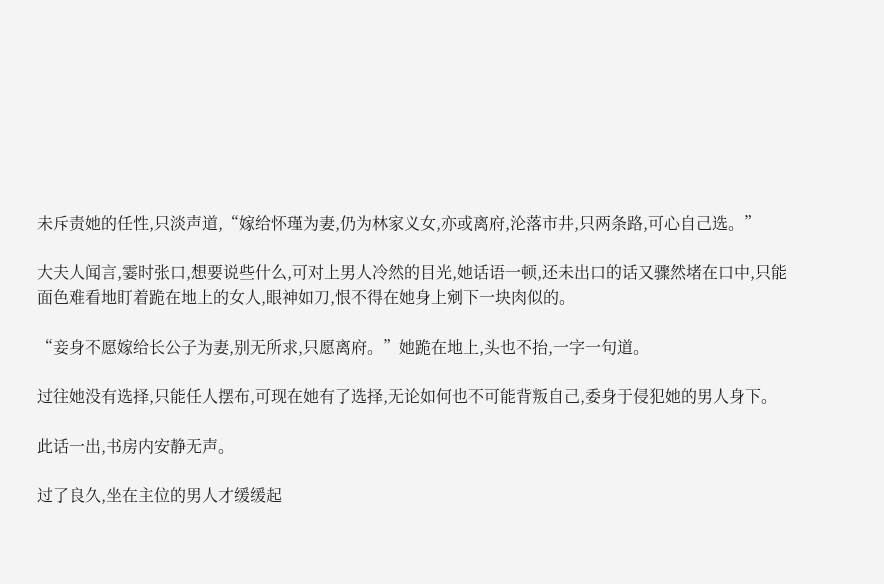未斥责她的任性,只淡声道,“嫁给怀瑾为妻,仍为林家义女,亦或离府,沦落市井,只两条路,可心自己选。”

大夫人闻言,霎时张口,想要说些什么,可对上男人冷然的目光,她话语一顿,还未出口的话又骤然堵在口中,只能面色难看地盯着跪在地上的女人,眼神如刀,恨不得在她身上剜下一块肉似的。

“妾身不愿嫁给长公子为妻,别无所求,只愿离府。”她跪在地上,头也不抬,一字一句道。

过往她没有选择,只能任人摆布,可现在她有了选择,无论如何也不可能背叛自己,委身于侵犯她的男人身下。

此话一出,书房内安静无声。

过了良久,坐在主位的男人才缓缓起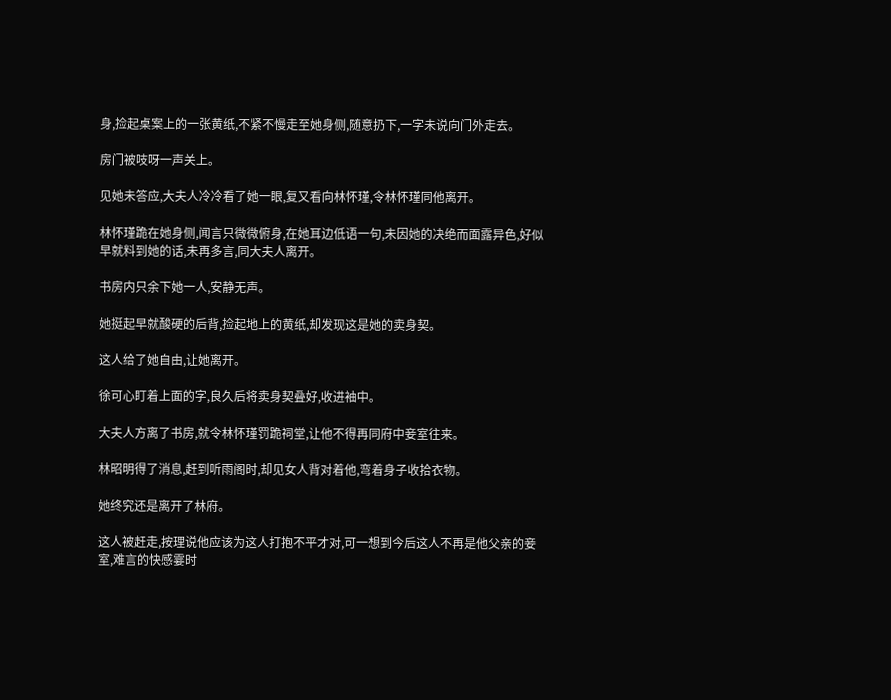身,捡起桌案上的一张黄纸,不紧不慢走至她身侧,随意扔下,一字未说向门外走去。

房门被吱呀一声关上。

见她未答应,大夫人冷冷看了她一眼,复又看向林怀瑾,令林怀瑾同他离开。

林怀瑾跪在她身侧,闻言只微微俯身,在她耳边低语一句,未因她的决绝而面露异色,好似早就料到她的话,未再多言,同大夫人离开。

书房内只余下她一人,安静无声。

她挺起早就酸硬的后背,捡起地上的黄纸,却发现这是她的卖身契。

这人给了她自由,让她离开。

徐可心盯着上面的字,良久后将卖身契叠好,收进袖中。

大夫人方离了书房,就令林怀瑾罚跪祠堂,让他不得再同府中妾室往来。

林昭明得了消息,赶到听雨阁时,却见女人背对着他,弯着身子收拾衣物。

她终究还是离开了林府。

这人被赶走,按理说他应该为这人打抱不平才对,可一想到今后这人不再是他父亲的妾室,难言的快感霎时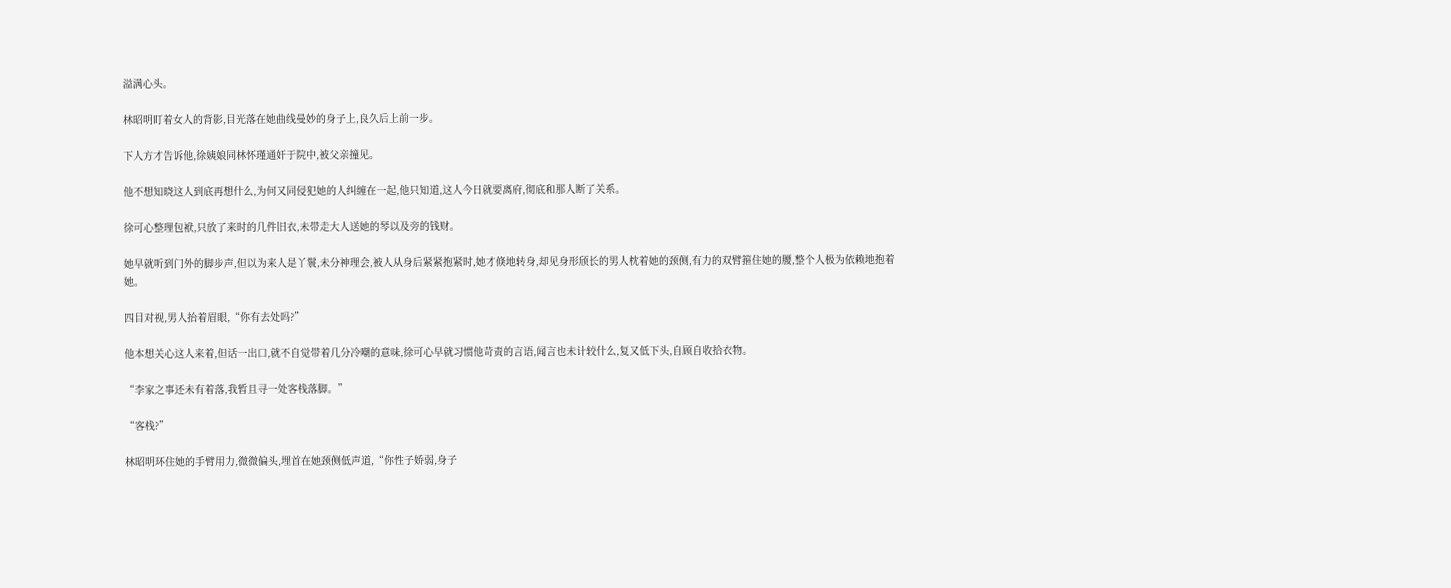溢满心头。

林昭明盯着女人的背影,目光落在她曲线曼妙的身子上,良久后上前一步。

下人方才告诉他,徐姨娘同林怀瑾通奸于院中,被父亲撞见。

他不想知晓这人到底再想什么,为何又同侵犯她的人纠缠在一起,他只知道,这人今日就要离府,彻底和那人断了关系。

徐可心整理包袱,只放了来时的几件旧衣,未带走大人送她的琴以及旁的钱财。

她早就听到门外的脚步声,但以为来人是丫鬟,未分神理会,被人从身后紧紧抱紧时,她才倏地转身,却见身形颀长的男人枕着她的颈侧,有力的双臂箍住她的腰,整个人极为依赖地抱着她。

四目对视,男人抬着眉眼,“你有去处吗?”

他本想关心这人来着,但话一出口,就不自觉带着几分冷嘲的意味,徐可心早就习惯他苛责的言语,闻言也未计较什么,复又低下头,自顾自收拾衣物。

“李家之事还未有着落,我暂且寻一处客栈落脚。”

“客栈?”

林昭明环住她的手臂用力,微微偏头,埋首在她颈侧低声道,“你性子娇弱,身子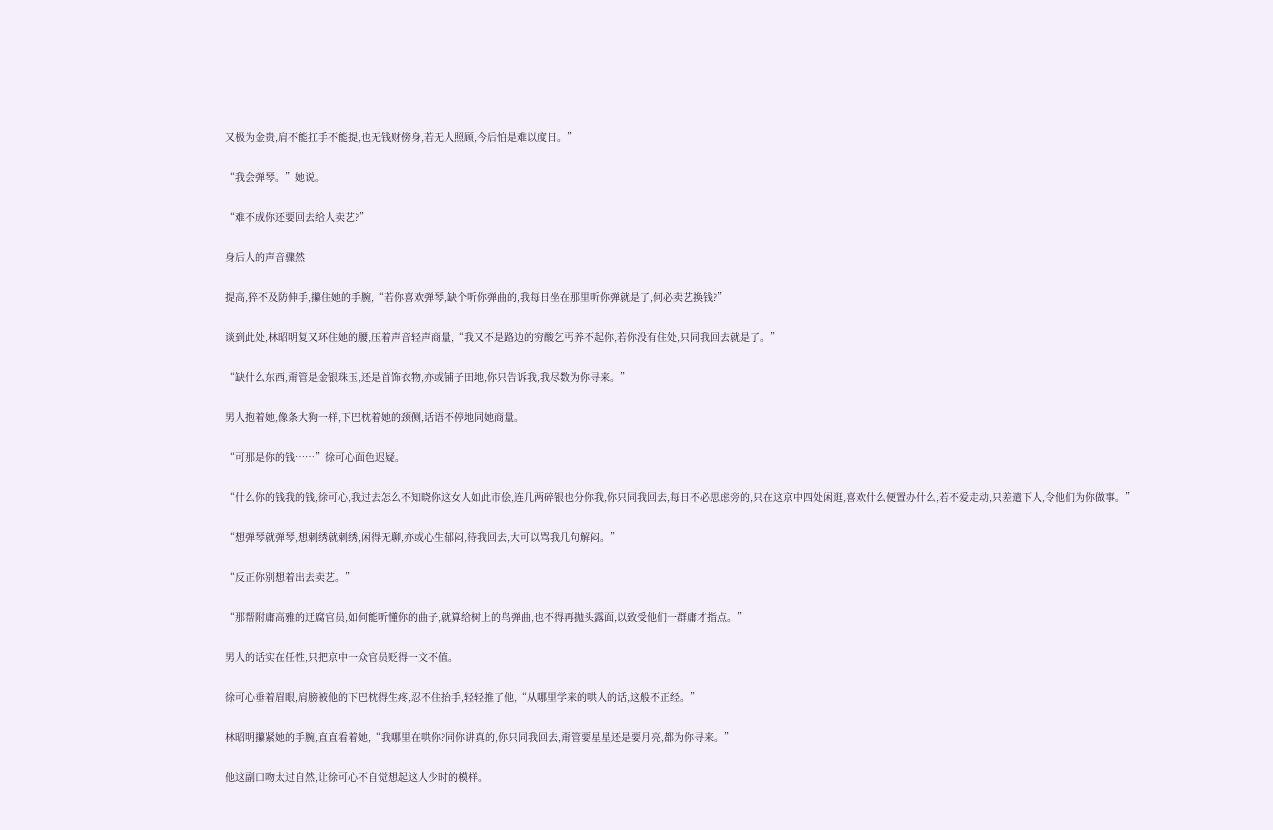又极为金贵,肩不能扛手不能提,也无钱财傍身,若无人照顾,今后怕是难以度日。”

“我会弹琴。”她说。

“难不成你还要回去给人卖艺?”

身后人的声音骤然

提高,猝不及防伸手,攥住她的手腕,“若你喜欢弹琴,缺个听你弹曲的,我每日坐在那里听你弹就是了,何必卖艺换钱?”

谈到此处,林昭明复又环住她的腰,压着声音轻声商量,“我又不是路边的穷酸乞丐养不起你,若你没有住处,只同我回去就是了。”

“缺什么东西,甭管是金银珠玉,还是首饰衣物,亦或铺子田地,你只告诉我,我尽数为你寻来。”

男人抱着她,像条大狗一样,下巴枕着她的颈侧,话语不停地同她商量。

“可那是你的钱……”徐可心面色迟疑。

“什么你的钱我的钱,徐可心,我过去怎么不知晓你这女人如此市侩,连几两碎银也分你我,你只同我回去,每日不必思虑旁的,只在这京中四处闲逛,喜欢什么便置办什么,若不爱走动,只差遣下人,令他们为你做事。”

“想弹琴就弹琴,想刺绣就刺绣,闲得无聊,亦或心生郁闷,待我回去,大可以骂我几句解闷。”

“反正你别想着出去卖艺。”

“那帮附庸高雅的迂腐官员,如何能听懂你的曲子,就算给树上的鸟弹曲,也不得再抛头露面,以致受他们一群庸才指点。”

男人的话实在任性,只把京中一众官员贬得一文不值。

徐可心垂着眉眼,肩膀被他的下巴枕得生疼,忍不住抬手,轻轻推了他,“从哪里学来的哄人的话,这般不正经。”

林昭明攥紧她的手腕,直直看着她,“我哪里在哄你?同你讲真的,你只同我回去,甭管要星星还是要月亮,都为你寻来。”

他这副口吻太过自然,让徐可心不自觉想起这人少时的模样。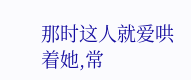那时这人就爱哄着她,常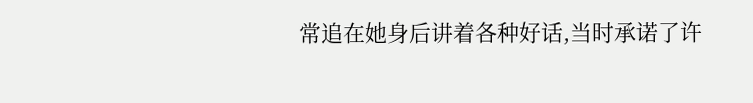常追在她身后讲着各种好话,当时承诺了许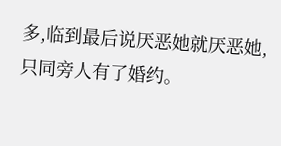多,临到最后说厌恶她就厌恶她,只同旁人有了婚约。